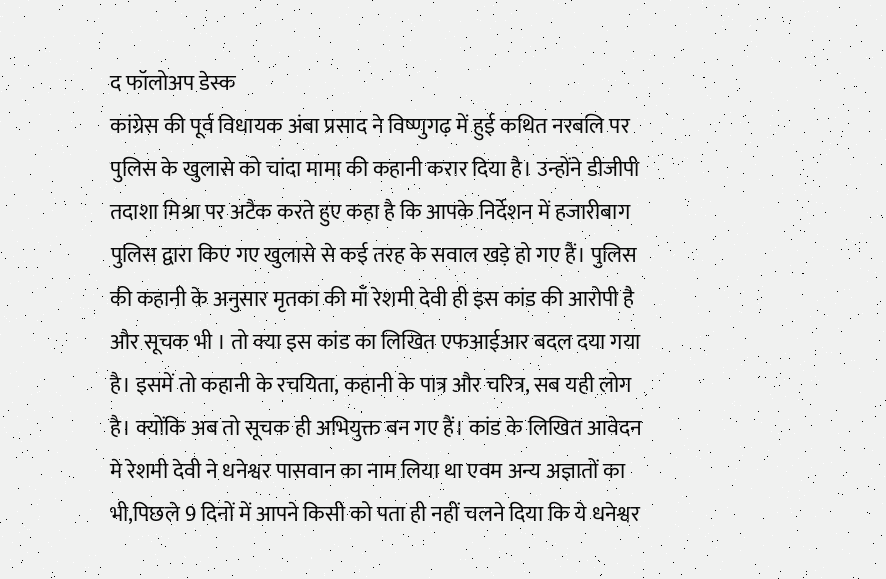द फॉलोअप डेस्क
कांग्रेस की पूर्व विधायक अंबा प्रसाद ने विष्णुगढ़ में हुई कथित नरबलि पर पुलिस के खुलासे को चांदा मामा की कहानी करार दिया है। उन्होंने डीजीपी तदाशा मिश्रा पर अटैक करते हुए कहा है कि आपके निर्देशन में हजारीबाग पुलिस द्वारा किए गए खुलासे से कई तरह के सवाल खड़े हो गए हैं। पुलिस की कहानी के अनुसार मृतका की माँ रेशमी देवी ही इस कांड की आरोपी है और सूचक भी । तो क्या इस कांड का लिखित एफआईआर बदल दया गया है। इसमें तो कहानी के रचयिता, कहानी के पात्र और चरित्र, सब यही लोग है। क्योंकि अब तो सूचक ही अभियुक्त बन गए हैं। कांड के लिखित आवेदन मे रेशमी देवी ने धनेश्वर पासवान का नाम लिया था एवम अन्य अज्ञातों का भी,पिछले 9 दिनों में आपने किसी को पता ही नहीं चलने दिया कि ये धनेश्वर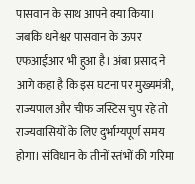पासवान के साथ आपने क्या किया। जबकि धनेश्वर पासवान के ऊपर एफआईआर भी हुआ है। अंबा प्रसाद ने आगे कहा है कि इस घटना पर मुख्यमंत्री, राज्यपाल और चीफ जस्टिस चुप रहे तो राज्यवासियों के लिए दुर्भाग्यपूर्ण समय होगा। संविधान के तीनों स्तंभों की गरिमा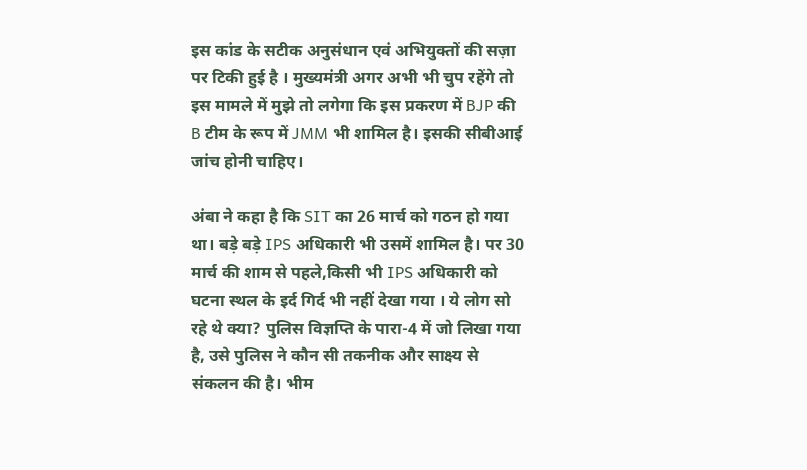इस कांड के सटीक अनुसंधान एवं अभियुक्तों की सज़ा पर टिकी हुई है । मुख्यमंत्री अगर अभी भी चुप रहेंगे तो इस मामले में मुझे तो लगेगा कि इस प्रकरण में BJP की B टीम के रूप में JMM भी शामिल है। इसकी सीबीआई जांच होनी चाहिए।

अंबा ने कहा है कि SIT का 26 मार्च को गठन हो गया था। बड़े बड़े IPS अधिकारी भी उसमें शामिल है। पर 30 मार्च की शाम से पहले,किसी भी IPS अधिकारी को घटना स्थल के इर्द गिर्द भी नहीं देखा गया । ये लोग सो रहे थे क्या? पुलिस विज्ञप्ति के पारा-4 में जो लिखा गया है, उसे पुलिस ने कौन सी तकनीक और साक्ष्य से संकलन की है। भीम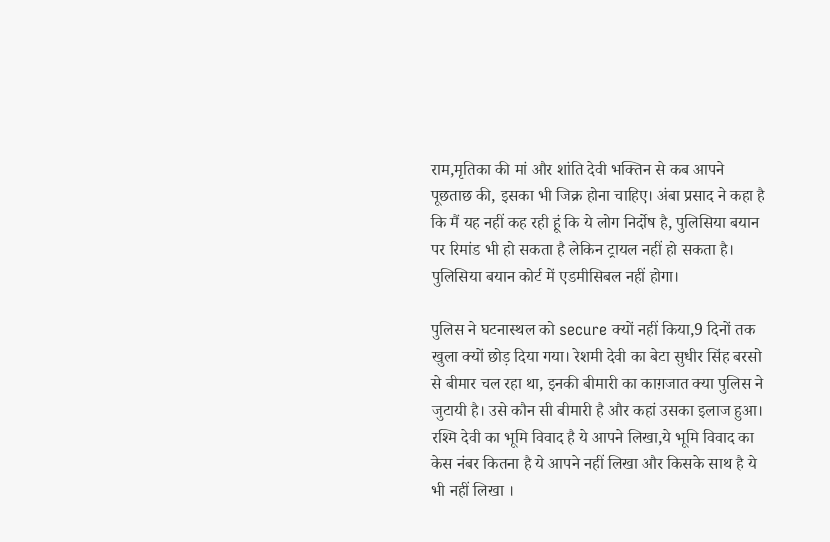राम,मृतिका की मां और शांति देवी भक्तिन से कब आपने पूछताछ की, इसका भी जिक्र होना चाहिए। अंबा प्रसाद ने कहा है कि मैं यह नहीं कह रही हूं कि ये लोग निर्दोष है, पुलिसिया बयान पर रिमांड भी हो सकता है लेकिन ट्रायल नहीं हो सकता है। पुलिसिया बयान कोर्ट में एडमीसिबल नहीं होगा।

पुलिस ने घटनास्थल को secure क्यों नहीं किया,9 दिनों तक खुला क्यों छोड़ दिया गया। रेशमी देवी का बेटा सुधीर सिंह बरसो से बीमार चल रहा था, इनकी बीमारी का काग़जात क्या पुलिस ने जुटायी है। उसे कौन सी बीमारी है और कहां उसका इलाज हुआ। रश्मि देवी का भूमि विवाद है ये आपने लिखा,ये भूमि विवाद का केस नंबर कितना है ये आपने नहीं लिखा और किसके साथ है ये भी नहीं लिखा ।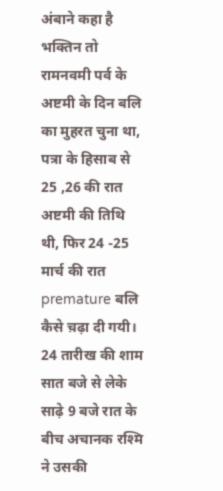अंबाने कहा है भक्तिन तो रामनवमी पर्व के अष्टमी के दिन बलि का मुहरत चुना था, पत्रा के हिसाब से 25 ,26 की रात अष्टमी की तिथि थी, फिर 24 -25 मार्च की रात premature बलि कैसे च़ढ़ा दी गयी। 24 तारीख की शाम सात बजे से लेके साढ़े 9 बजे रात के बीच अचानक रश्मि ने उसकी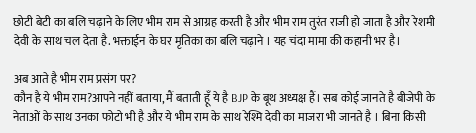छोटी बेटी का बलि चढ़ाने के लिए भीम राम से आग्रह करती है और भीम राम तुरंत राजी हो जाता है और रेशमी देवी के साथ चल देता है. भक्ताईन के घर मृतिका का बलि चढ़ाने । यह चंदा मामा की कहानी भर है।

अब आते है भीम राम प्रसंग पर?
कौन है ये भीम राम?आपने नहीं बताया, मैं बताती हूँ ये है BJP के बूथ अध्यक्ष हैं। सब कोई जानते है बीजेपी के नेताओं के साथ उनका फोटो भी है और ये भीम राम के साथ रेश्मि देवी का माजरा भी जानते है । बिना किसी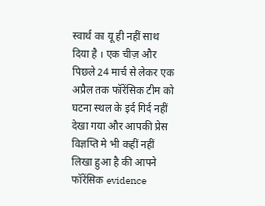स्वार्थ का यू ही नहीं साथ दिया है । एक चीज़ और पिछले 24 मार्च से लेकर एक अप्रैल तक फॉरेंसिक टीम को घटना स्थल के इर्द गिर्द नहीं देखा गया और आपकी प्रेस विज्ञप्ति मे भी कहीं नहीं लिखा हुआ है की आपने फॉरेंसिक evidence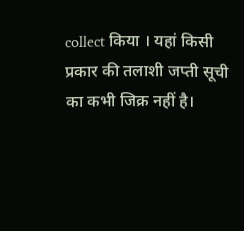collect किया । यहां किसी प्रकार की तलाशी जप्ती सूची का कभी जिक्र नहीं है।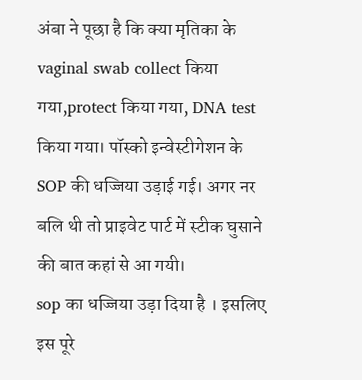अंबा ने पूछा है कि क्या मृतिका के vaginal swab collect किया गया,protect किया गया, DNA test किया गया। पॉस्को इन्वेस्टीगेशन के SOP की धज्जिया उड़ाई गई। अगर नर बलि थी तो प्राइवेट पार्ट में स्टीक घुसाने की बात कहां से आ गयी।
sop का धज्जिया उड़ा दिया है । इसलिए इस पूरे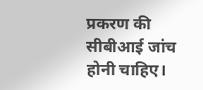प्रकरण की सीबीआई जांच होनी चाहिए।